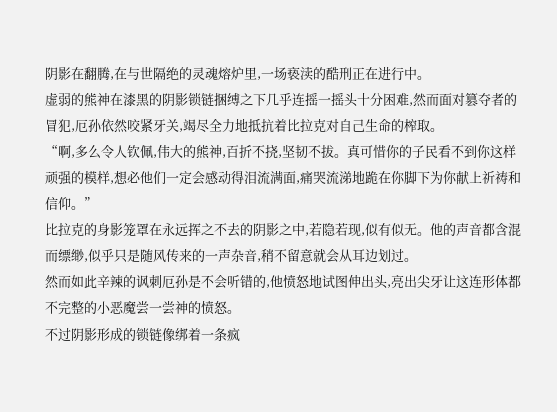阴影在翻腾,在与世隔绝的灵魂熔炉里,一场亵渎的酷刑正在进行中。
虚弱的熊神在漆黑的阴影锁链捆缚之下几乎连摇一摇头十分困难,然而面对篡夺者的冒犯,厄孙依然咬紧牙关,竭尽全力地抵抗着比拉克对自己生命的榨取。
“啊,多么令人钦佩,伟大的熊神,百折不挠,坚韧不拔。真可惜你的子民看不到你这样顽强的模样,想必他们一定会感动得泪流满面,痛哭流涕地跪在你脚下为你献上祈祷和信仰。”
比拉克的身影笼罩在永远挥之不去的阴影之中,若隐若现,似有似无。他的声音都含混而缥缈,似乎只是随风传来的一声杂音,稍不留意就会从耳边划过。
然而如此辛辣的讽刺厄孙是不会听错的,他愤怒地试图伸出头,亮出尖牙让这连形体都不完整的小恶魔尝一尝神的愤怒。
不过阴影形成的锁链像绑着一条疯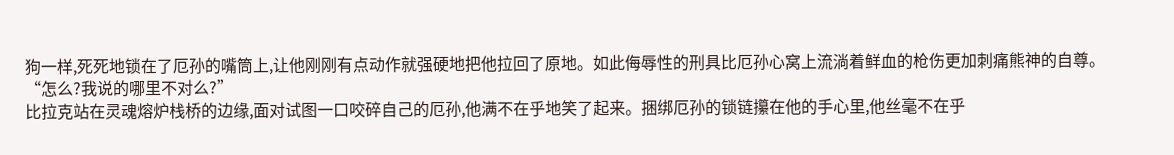狗一样,死死地锁在了厄孙的嘴筒上,让他刚刚有点动作就强硬地把他拉回了原地。如此侮辱性的刑具比厄孙心窝上流淌着鲜血的枪伤更加刺痛熊神的自尊。
“怎么?我说的哪里不对么?”
比拉克站在灵魂熔炉栈桥的边缘,面对试图一口咬碎自己的厄孙,他满不在乎地笑了起来。捆绑厄孙的锁链攥在他的手心里,他丝毫不在乎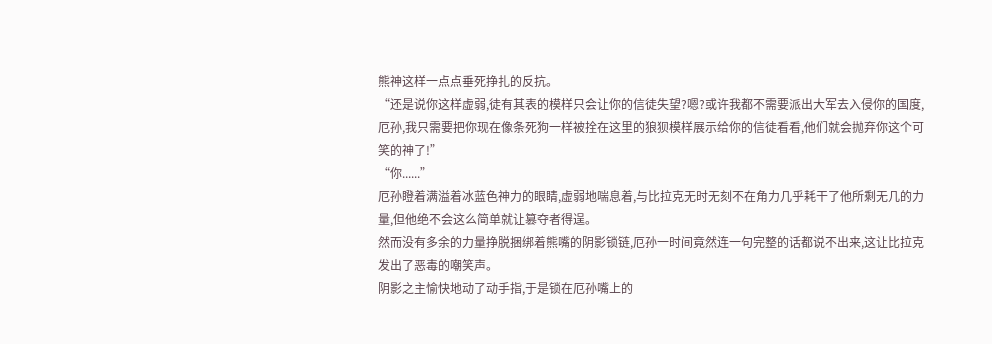熊神这样一点点垂死挣扎的反抗。
“还是说你这样虚弱,徒有其表的模样只会让你的信徒失望?嗯?或许我都不需要派出大军去入侵你的国度,厄孙,我只需要把你现在像条死狗一样被拴在这里的狼狈模样展示给你的信徒看看,他们就会抛弃你这个可笑的神了!”
“你......”
厄孙瞪着满溢着冰蓝色神力的眼睛,虚弱地喘息着,与比拉克无时无刻不在角力几乎耗干了他所剩无几的力量,但他绝不会这么简单就让篡夺者得逞。
然而没有多余的力量挣脱捆绑着熊嘴的阴影锁链,厄孙一时间竟然连一句完整的话都说不出来,这让比拉克发出了恶毒的嘲笑声。
阴影之主愉快地动了动手指,于是锁在厄孙嘴上的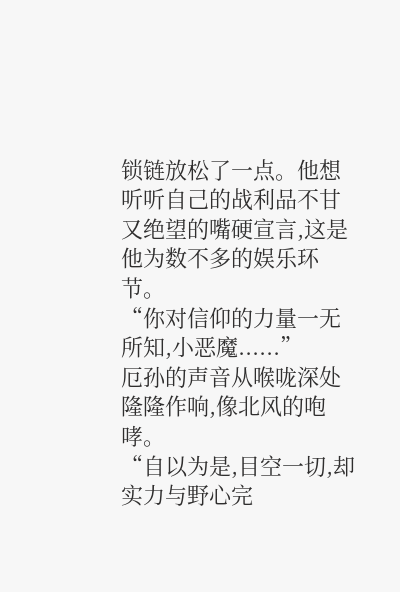锁链放松了一点。他想听听自己的战利品不甘又绝望的嘴硬宣言,这是他为数不多的娱乐环节。
“你对信仰的力量一无所知,小恶魔......”
厄孙的声音从喉咙深处隆隆作响,像北风的咆哮。
“自以为是,目空一切,却实力与野心完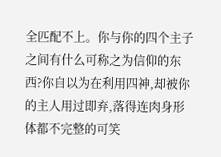全匹配不上。你与你的四个主子之间有什么可称之为信仰的东西?你自以为在利用四神,却被你的主人用过即弃,落得连肉身形体都不完整的可笑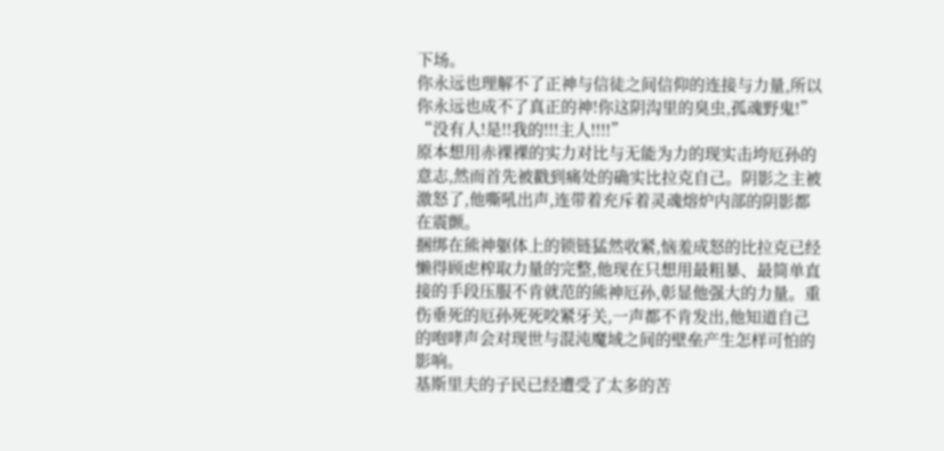下场。
你永远也理解不了正神与信徒之间信仰的连接与力量,所以你永远也成不了真正的神!你这阴沟里的臭虫,孤魂野鬼!”
“没有人!是!!我的!!!主人!!!!”
原本想用赤裸裸的实力对比与无能为力的现实击垮厄孙的意志,然而首先被戳到痛处的确实比拉克自己。阴影之主被激怒了,他嘶吼出声,连带着充斥着灵魂熔炉内部的阴影都在震颤。
捆绑在熊神躯体上的锁链猛然收紧,恼羞成怒的比拉克已经懒得顾虑榨取力量的完整,他现在只想用最粗暴、最简单直接的手段压服不肯就范的熊神厄孙,彰显他强大的力量。重伤垂死的厄孙死死咬紧牙关,一声都不肯发出,他知道自己的咆哮声会对现世与混沌魔域之间的壁垒产生怎样可怕的影响。
基斯里夫的子民已经遭受了太多的苦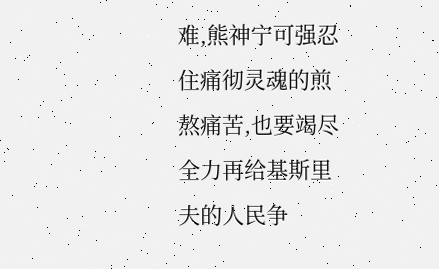难,熊神宁可强忍住痛彻灵魂的煎熬痛苦,也要竭尽全力再给基斯里夫的人民争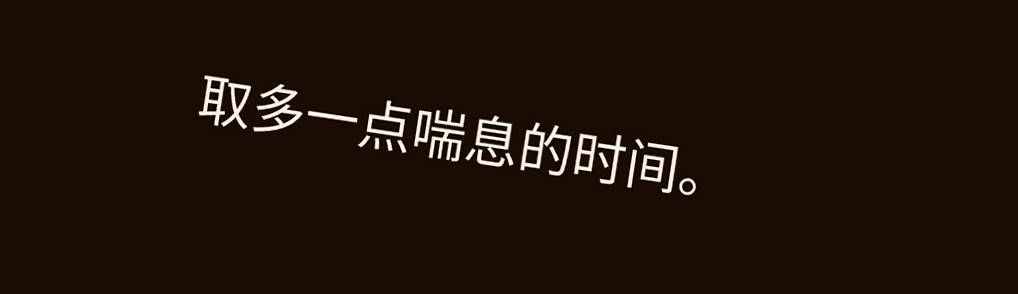取多一点喘息的时间。